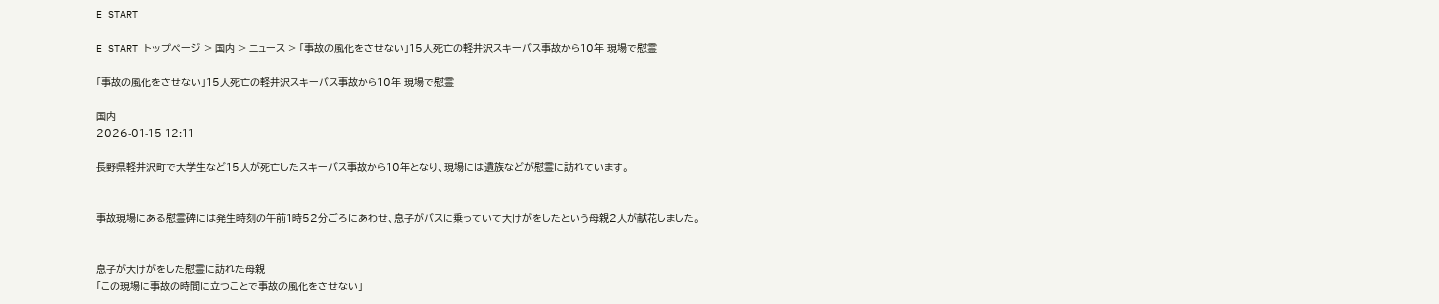E START

E START トップページ > 国内 > ニュース > 「事故の風化をさせない」15人死亡の軽井沢スキーバス事故から10年 現場で慰霊

「事故の風化をさせない」15人死亡の軽井沢スキーバス事故から10年 現場で慰霊

国内
2026-01-15 12:11

長野県軽井沢町で大学生など15人が死亡したスキーバス事故から10年となり、現場には遺族などが慰霊に訪れています。


事故現場にある慰霊碑には発生時刻の午前1時52分ごろにあわせ、息子がバスに乗っていて大けがをしたという母親2人が献花しました。


息子が大けがをした慰霊に訪れた母親
「この現場に事故の時間に立つことで事故の風化をさせない」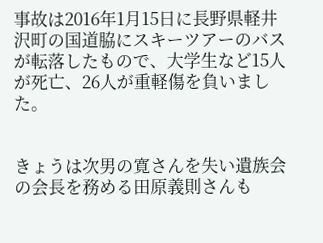事故は2016年1月15日に長野県軽井沢町の国道脇にスキーツアーのバスが転落したもので、大学生など15人が死亡、26人が重軽傷を負いました。


きょうは次男の寛さんを失い遺族会の会長を務める田原義則さんも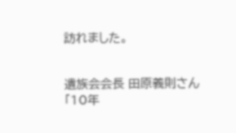訪れました。


遺族会会長 田原義則さん
「10年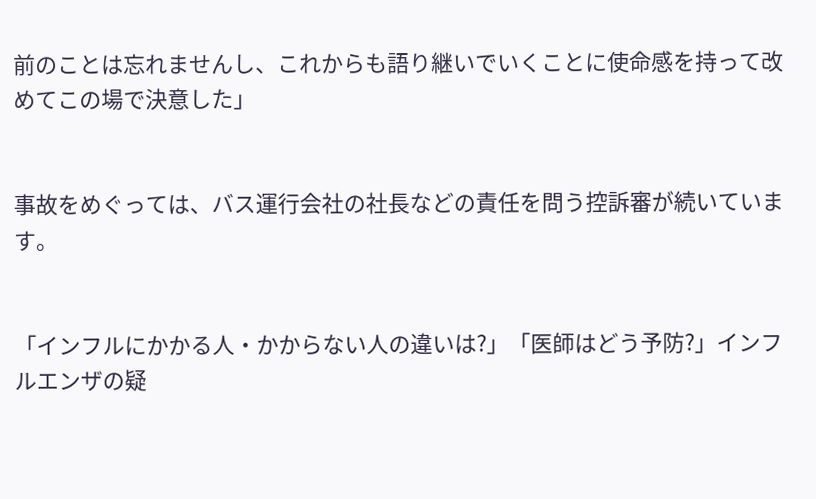前のことは忘れませんし、これからも語り継いでいくことに使命感を持って改めてこの場で決意した」


事故をめぐっては、バス運行会社の社長などの責任を問う控訴審が続いています。


「インフルにかかる人・かからない人の違いは?」「医師はどう予防?」インフルエンザの疑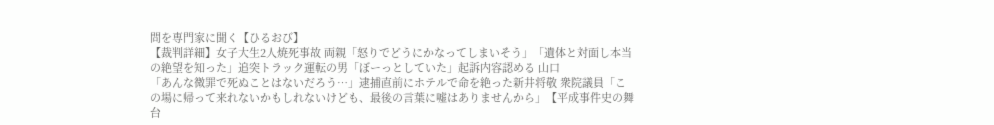問を専門家に聞く【ひるおび】
【裁判詳細】女子大生2人焼死事故 両親「怒りでどうにかなってしまいそう」「遺体と対面し本当の絶望を知った」追突トラック運転の男「ぼーっとしていた」起訴内容認める 山口
「あんな微罪で死ぬことはないだろう…」逮捕直前にホテルで命を絶った新井将敬 衆院議員「この場に帰って来れないかもしれないけども、最後の言葉に嘘はありませんから」【平成事件史の舞台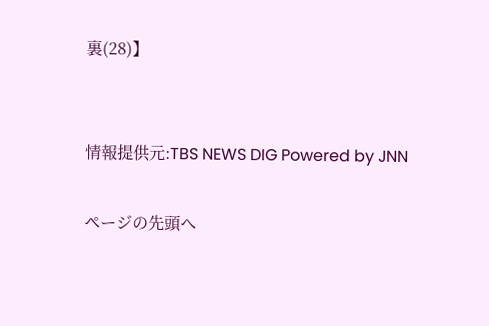裏(28)】


情報提供元:TBS NEWS DIG Powered by JNN

ページの先頭へ